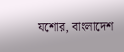যশোর, বাংলাদেশ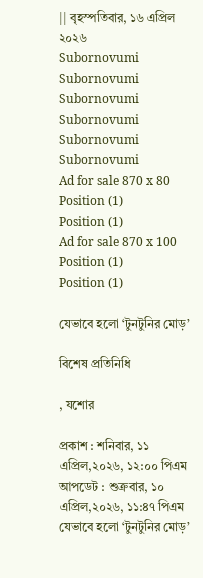|| বৃহস্পতিবার, ১৬ এপ্রিল ২০২৬
Subornovumi Subornovumi Subornovumi Subornovumi Subornovumi Subornovumi
Ad for sale 870 x 80 Position (1)
Position (1)
Ad for sale 870 x 100 Position (1)
Position (1)

যেভাবে হলো ‘টুনটুনির মোড়’

বিশেষ প্রতিনিধি

, যশোর

প্রকাশ : শনিবার, ১১ এপ্রিল,২০২৬, ১২:০০ পিএম
আপডেট : শুক্রবার, ১০ এপ্রিল,২০২৬, ১১:৪৭ পিএম
যেভাবে হলো ‘টুনটুনির মোড়’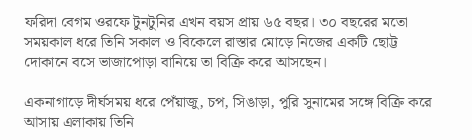ফরিদা বেগম ওরফে টুনটুনির এখন বয়স প্রায় ৬৫ বছর। ৩০ বছরের মতো সময়কাল ধরে তিনি সকাল ও বিকেলে রাস্তার মোড়ে নিজের একটি ছোট্ট দোকানে বসে ভাজাপোড়া বানিয়ে তা বিক্রি করে আসছেন।

একনাগাড়ে দীর্ঘসময় ধরে পেঁয়াজু, চপ, সিঙাড়া, পুরি সুনামের সঙ্গে বিক্রি করে আসায় এলাকায় তিনি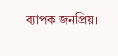ব্যাপক জনপ্রিয়।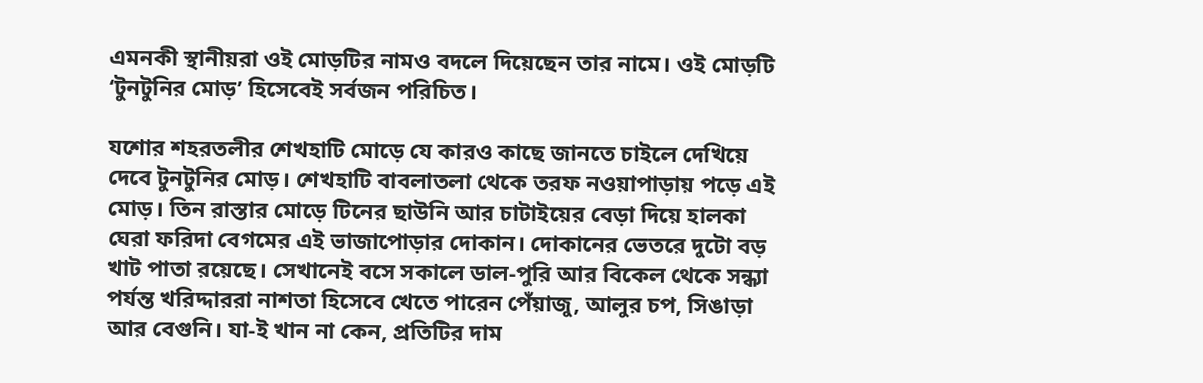এমনকী স্থানীয়রা ওই মোড়টির নামও বদলে দিয়েছেন তার নামে। ওই মোড়টি ‘টুনটুনির মোড়’ হিসেবেই সর্বজন পরিচিত।

যশোর শহরতলীর শেখহাটি মোড়ে যে কারও কাছে জানতে চাইলে দেখিয়ে দেবে টুনটুনির মোড়। শেখহাটি বাবলাতলা থেকে তরফ নওয়াপাড়ায় পড়ে এই মোড়। তিন রাস্তার মোড়ে টিনের ছাউনি আর চাটাইয়ের বেড়া দিয়ে হালকা ঘেরা ফরিদা বেগমের এই ভাজাপোড়ার দোকান। দোকানের ভেতরে দুটো বড় খাট পাতা রয়েছে। সেখানেই বসে সকালে ডাল-পুরি আর বিকেল থেকে সন্ধ্যা পর্যন্ত খরিদ্দাররা নাশতা হিসেবে খেতে পারেন পেঁয়াজু, আলুর চপ, সিঙাড়া আর বেগুনি। যা-ই খান না কেন, প্রতিটির দাম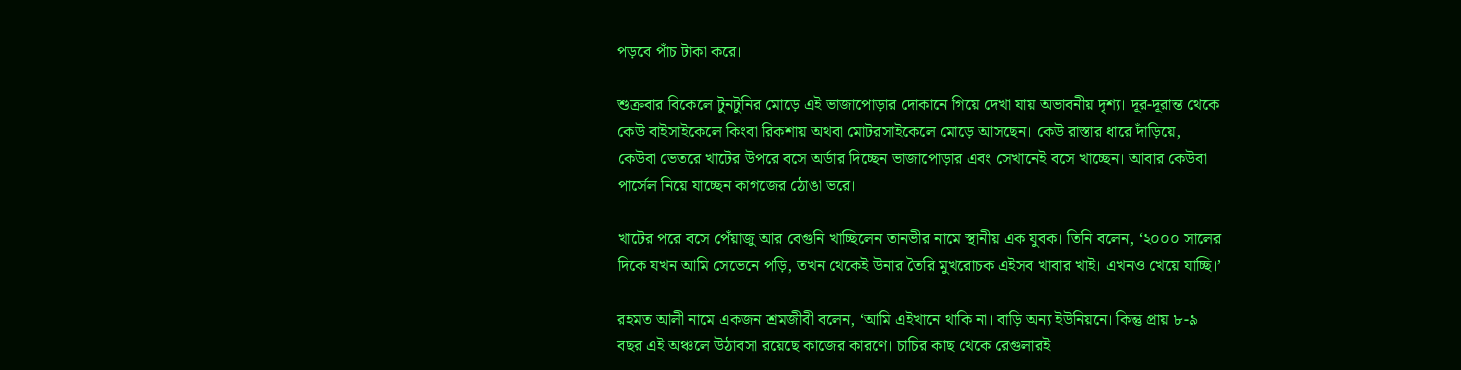পড়বে পাঁচ টাকা করে।

শুক্রবার বিকেলে টুনটুনির মোড়ে এই ভাজাপোড়ার দোকানে গিয়ে দেখা যায় অভাবনীয় দৃশ্য। দূর-দূরান্ত থেকে কেউ বাইসাইকেলে কিংবা রিকশায় অথবা মোটরসাইকেলে মোড়ে আসছেন। কেউ রাস্তার ধারে দাঁড়িয়ে, কেউবা ভেতরে খাটের উপরে বসে অর্ডার দিচ্ছেন ভাজাপোড়ার এবং সেখানেই বসে খাচ্ছেন। আবার কেউবা পার্সেল নিয়ে যাচ্ছেন কাগজের ঠোঙা ভরে।

খাটের পরে বসে পেঁয়াজু আর বেগুনি খাচ্ছিলেন তানভীর নামে স্থানীয় এক যুবক। তিনি বলেন, ‘২০০০ সালের দিকে যখন আমি সেভেনে পড়ি, তখন থেকেই উনার তৈরি মুখরোচক এইসব খাবার খাই। এখনও খেয়ে যাচ্ছি।’

রহমত আলী নামে একজন শ্রমজীবী বলেন, ‘আমি এইখানে থাকি না। বাড়ি অন্য ইউনিয়নে। কিন্তু প্রায় ৮-৯ বছর এই অঞ্চলে উঠাবসা রয়েছে কাজের কারণে। চাচির কাছ থেকে রেগুলারই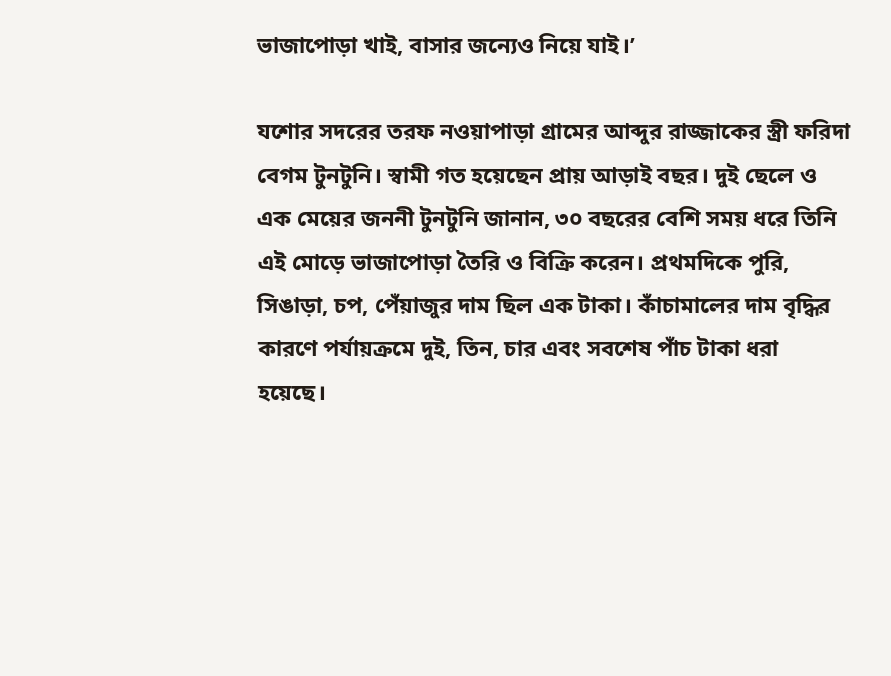ভাজাপোড়া খাই, বাসার জন্যেও নিয়ে যাই।’

যশোর সদরের তরফ নওয়াপাড়া গ্রামের আব্দুর রাজ্জাকের স্ত্রী ফরিদা বেগম টুনটুনি। স্বামী গত হয়েছেন প্রায় আড়াই বছর। দুই ছেলে ও এক মেয়ের জননী টুনটুনি জানান, ৩০ বছরের বেশি সময় ধরে তিনি এই মোড়ে ভাজাপোড়া তৈরি ও বিক্রি করেন। প্রথমদিকে পুরি, সিঙাড়া, চপ, পেঁয়াজুর দাম ছিল এক টাকা। কাঁচামালের দাম বৃদ্ধির কারণে পর্যায়ক্রমে দুই, তিন, চার এবং সবশেষ পাঁচ টাকা ধরা হয়েছে।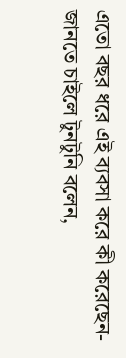এতো বছর ধরে এই ব্যবসা করে কী করেছেন- জানতে চাইলে টুনটুনি বলেন,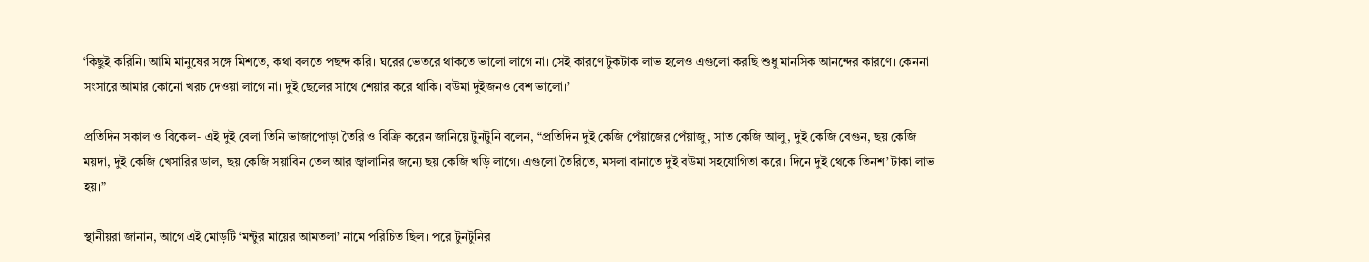‘কিছুই করিনি। আমি মানুষের সঙ্গে মিশতে, কথা বলতে পছন্দ করি। ঘরের ভেতরে থাকতে ভালো লাগে না। সেই কারণে টুকটাক লাভ হলেও এগুলো করছি শুধু মানসিক আনন্দের কারণে। কেননা সংসারে আমার কোনো খরচ দেওয়া লাগে না। দুই ছেলের সাথে শেয়ার করে থাকি। বউমা দুইজনও বেশ ভালো।’

প্রতিদিন সকাল ও বিকেল- এই দুই বেলা তিনি ভাজাপোড়া তৈরি ও বিক্রি করেন জানিয়ে টুনটুনি বলেন, “প্রতিদিন দুই কেজি পেঁয়াজের পেঁয়াজু, সাত কেজি আলু, দুই কেজি বেগুন, ছয় কেজি ময়দা, দুই কেজি খেসারির ডাল, ছয় কেজি সয়াবিন তেল আর জ্বালানির জন্যে ছয় কেজি খড়ি লাগে। এগুলো তৈরিতে, মসলা বানাতে দুই বউমা সহযোগিতা করে। দিনে দুই থেকে তিনশ’ টাকা লাভ হয়।”

স্থানীয়রা জানান, আগে এই মোড়টি ‘মন্টুর মায়ের আমতলা’ নামে পরিচিত ছিল। পরে টুনটুনির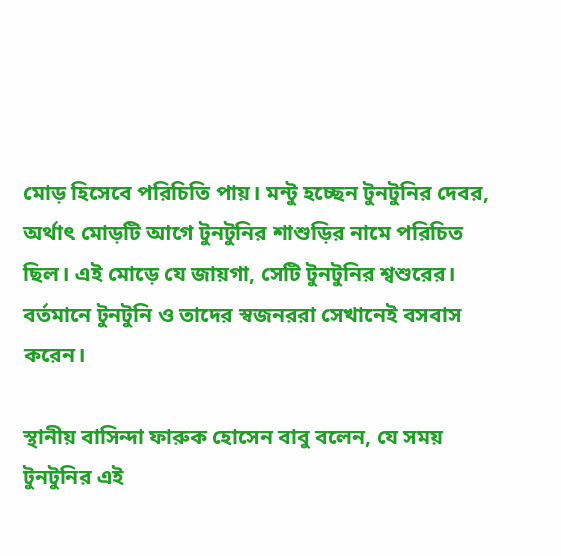মোড় হিসেবে পরিচিতি পায়। মন্টু হচ্ছেন টুনটুনির দেবর, অর্থাৎ মোড়টি আগে টুনটুনির শাশুড়ির নামে পরিচিত ছিল। এই মোড়ে যে জায়গা, সেটি টুনটুনির শ্বশুরের। বর্তমানে টুনটুনি ও তাদের স্বজনররা সেখানেই বসবাস করেন।

স্থানীয় বাসিন্দা ফারুক হোসেন বাবু বলেন, যে সময় টুনটুনির এই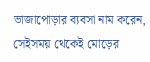ভাজাপোড়ার ব্যবসা নাম করেন, সেইসময় থেকেই মোড়ের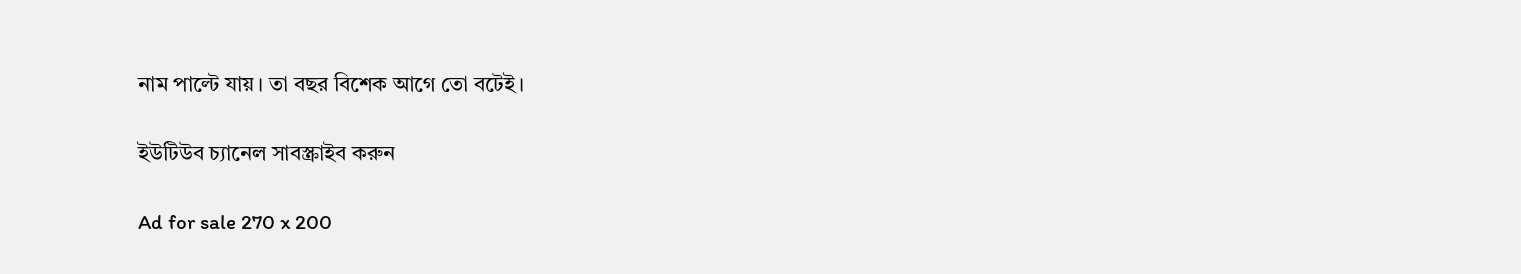নাম পাল্টে যায়। তা বছর বিশেক আগে তো বটেই।

ইউটিউব চ্যানেল সাবস্ক্রাইব করুন

Ad for sale 270 x 200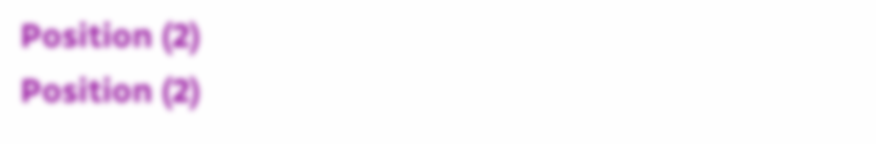Position (2)
Position (2)